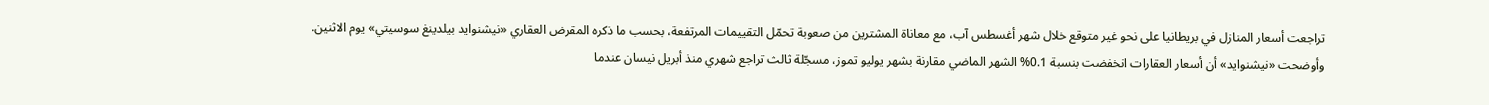تراجعت أسعار المنازل في بريطانيا على نحو غير متوقع خلال شهر أغسطس آب، مع معاناة المشترين من صعوبة تحمّل التقييمات المرتفعة، بحسب ما ذكره المقرض العقاري «نيشنوايد بيلدينغ سوسيتي» يوم الاثنين.
وأوضحت «نيشنوايد» أن أسعار العقارات انخفضت بنسبة 0.1% الشهر الماضي مقارنة بشهر يوليو تموز، مسجّلة ثالث تراجع شهري منذ أبريل نيسان عندما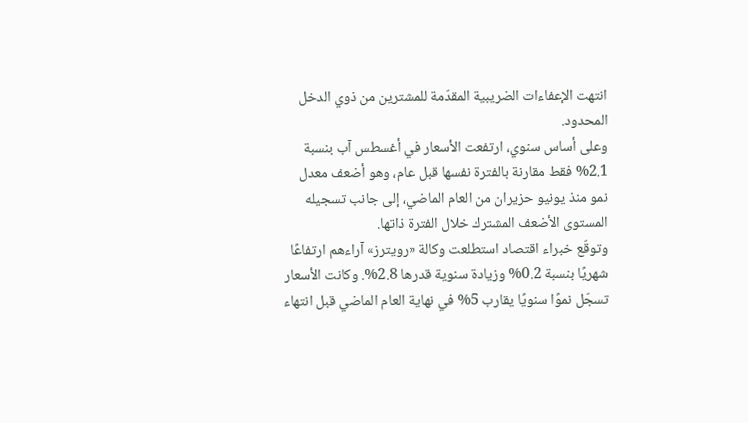انتهت الإعفاءات الضريبية المقدّمة للمشترين من ذوي الدخل المحدود.
وعلى أساس سنوي، ارتفعت الأسعار في أغسطس آب بنسبة 2.1% فقط مقارنة بالفترة نفسها قبل عام، وهو أضعف معدل نمو منذ يونيو حزيران من العام الماضي، إلى جانب تسجيله المستوى الأضعف المشترك خلال الفترة ذاتها.
وتوقّع خبراء اقتصاد استطلعت وكالة «رويترز» آراءهم ارتفاعًا شهريًا بنسبة 0.2% وزيادة سنوية قدرها 2.8%. وكانت الأسعار تسجّل نموًا سنويًا يقارب 5% في نهاية العام الماضي قبل انتهاء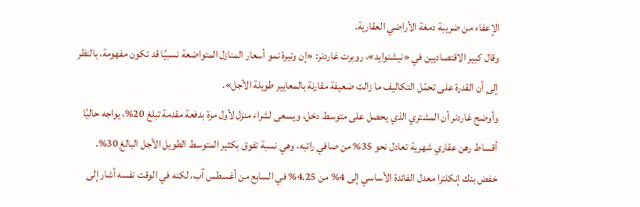الإعفاء من ضريبة دمغة الأراضي العقارية.
وقال كبير الاقتصاديين في «نيشنوايد»، روبرت غاردنر: «إن وتيرة نمو أسعار المنازل المتواضعة نسبيًا قد تكون مفهومة، بالنظر إلى أن القدرة على تحمّل التكاليف ما زالت ضعيفة مقارنة بالمعايير طويلة الأجل».
وأوضح غاردنر أن المشتري الذي يحصل على متوسط دخل، ويسعى لشراء منزل لأول مرة بدفعة مقدمة تبلغ 20%، يواجه حاليًا أقساط رهن عقاري شهرية تعادل نحو 35% من صافي راتبه، وهي نسبة تفوق بكثير المتوسط الطويل الأجل البالغ 30%.
خفض بنك إنكلترا معدل الفائدة الأساسي إلى 4% من 4.25% في السابع من أغسطس آب، لكنه في الوقت نفسه أشار إلى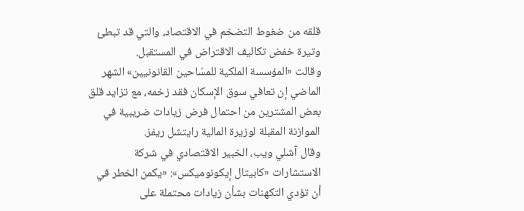قلقه من ضغوط التضخم في الاقتصاد، والتي قد تبطئ وتيرة خفض تكاليف الاقتراض في المستقبل.
وقالت «المؤسسة الملكية للمسّاحين القانونيين» الشهر الماضي إن تعافي سوق الإسكان فقد زخمه، مع تزايد قلق بعض المشترين من احتمال فرض زيادات ضريبية في الموازنة المقبلة لوزيرة المالية رايتشل ريفز.
وقال آشلي ويب، الخبير الاقتصادي في شركة الاستشارات «كابيتال إيكونوميكس»: «يكمن الخطر في أن تؤدي التكهنات بشأن زيادات محتملة على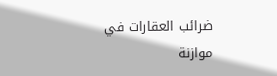ضرائب العقارات في موازنة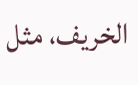الخريف، مثل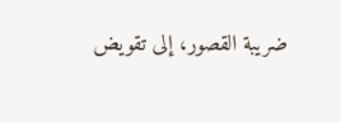ضريبة القصور، إلى تقويض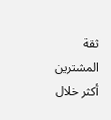ثقة المشترين أكثر خلال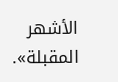الأشهر المقبلة».